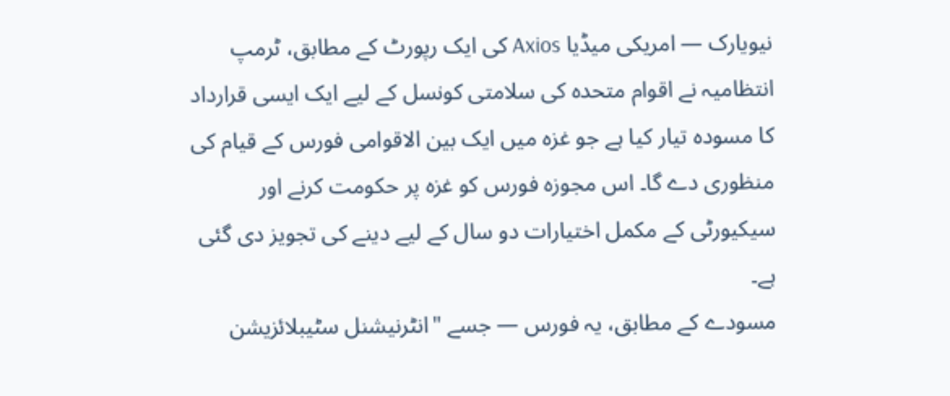نیویارک — امریکی میڈیا Axios کی ایک رپورٹ کے مطابق، ٹرمپ انتظامیہ نے اقوام متحدہ کی سلامتی کونسل کے لیے ایک ایسی قرارداد کا مسودہ تیار کیا ہے جو غزہ میں ایک بین الاقوامی فورس کے قیام کی منظوری دے گا۔ اس مجوزہ فورس کو غزہ پر حکومت کرنے اور سیکیورٹی کے مکمل اختیارات دو سال کے لیے دینے کی تجویز دی گئی ہے۔
مسودے کے مطابق، یہ فورس — جسے "انٹرنیشنل سٹیبلائزیشن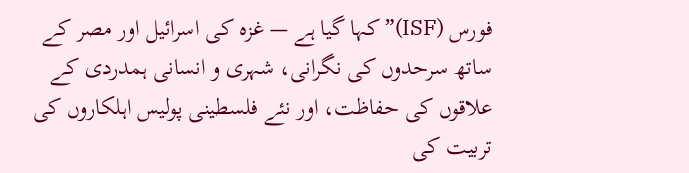فورس (ISF)” کہا گیا ہے — غزہ کی اسرائیل اور مصر کے ساتھ سرحدوں کی نگرانی، شہری و انسانی ہمدردی کے علاقوں کی حفاظت، اور نئے فلسطینی پولیس اہلکاروں کی تربیت کی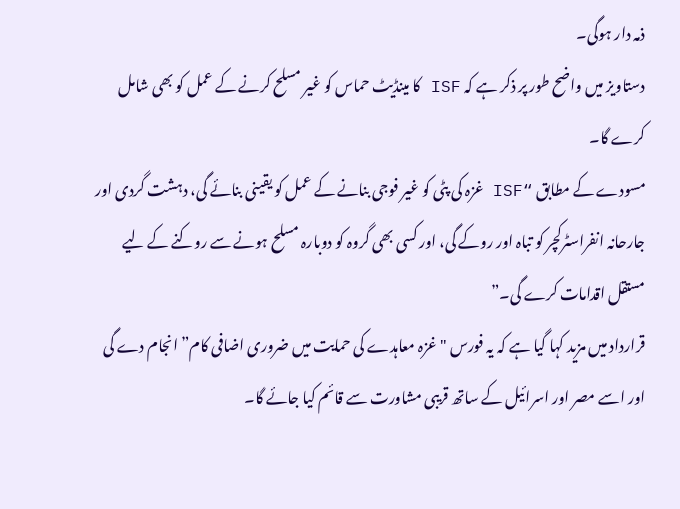ذمہ دار ہوگی۔
دستاویز میں واضح طور پر ذکر ہے کہ ISF کا مینڈیٹ حماس کو غیر مسلح کرنے کے عمل کو بھی شامل کرے گا۔
مسودے کے مطابق “ISF غزہ کی پٹی کو غیر فوجی بنانے کے عمل کو یقینی بنائے گی، دہشت گردی اور جارحانہ انفراسٹرکچر کو تباہ اور روکے گی، اور کسی بھی گروہ کو دوبارہ مسلح ہونے سے روکنے کے لیے مستقل اقدامات کرے گی۔”
قرارداد میں مزید کہا گیا ہے کہ یہ فورس "غزہ معاہدے کی حمایت میں ضروری اضافی کام” انجام دے گی اور اسے مصر اور اسرائیل کے ساتھ قریبی مشاورت سے قائم کیا جائے گا۔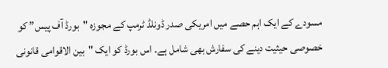مسودے کے ایک اہم حصے میں امریکی صدر ڈونلڈ ٹرمپ کے مجوزہ "بورڈ آف پیس” کو خصوصی حیثیت دینے کی سفارش بھی شامل ہے۔ اس بورڈ کو ایک "بین الاقوامی قانونی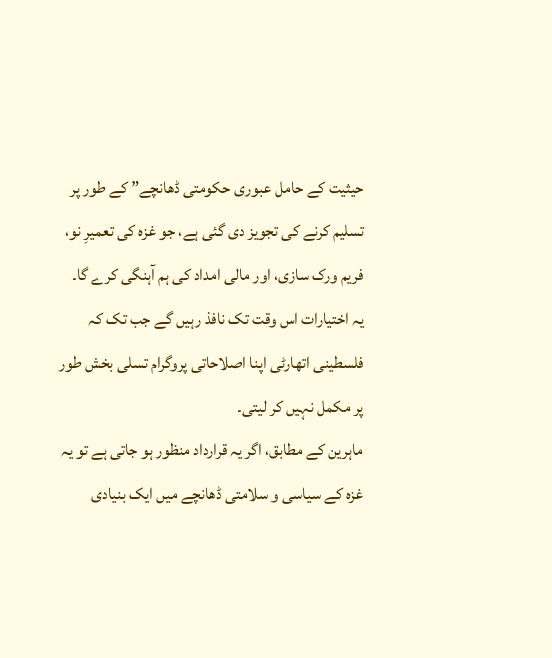حیثیت کے حامل عبوری حکومتی ڈھانچے” کے طور پر تسلیم کرنے کی تجویز دی گئی ہے، جو غزہ کی تعمیرِ نو، فریم ورک سازی، اور مالی امداد کی ہم آہنگی کرے گا۔
یہ اختیارات اس وقت تک نافذ رہیں گے جب تک کہ فلسطینی اتھارٹی اپنا اصلاحاتی پروگرام تسلی بخش طور پر مکمل نہیں کر لیتی۔
ماہرین کے مطابق، اگر یہ قرارداد منظور ہو جاتی ہے تو یہ غزہ کے سیاسی و سلامتی ڈھانچے میں ایک بنیادی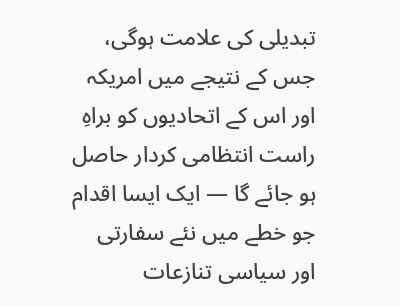تبدیلی کی علامت ہوگی، جس کے نتیجے میں امریکہ اور اس کے اتحادیوں کو براہِ راست انتظامی کردار حاصل ہو جائے گا — ایک ایسا اقدام جو خطے میں نئے سفارتی اور سیاسی تنازعات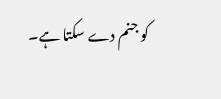کو جنم دے سکتا ہے۔